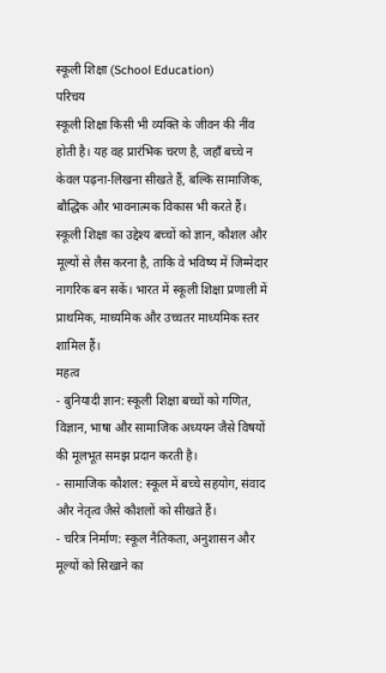स्कूली शिक्षा (School Education)
परिचय
स्कूली शिक्षा किसी भी व्यक्ति के जीवन की नींव होती है। यह वह प्रारंभिक चरण है, जहाँ बच्चे न केवल पढ़ना-लिखना सीखते हैं, बल्कि सामाजिक, बौद्धिक और भावनात्मक विकास भी करते हैं। स्कूली शिक्षा का उद्देश्य बच्चों को ज्ञान, कौशल और मूल्यों से लैस करना है, ताकि वे भविष्य में जिम्मेदार नागरिक बन सकें। भारत में स्कूली शिक्षा प्रणाली में प्राथमिक, माध्यमिक और उच्चतर माध्यमिक स्तर शामिल हैं।
महत्व
- बुनियादी ज्ञान: स्कूली शिक्षा बच्चों को गणित, विज्ञान, भाषा और सामाजिक अध्ययन जैसे विषयों की मूलभूत समझ प्रदान करती है।
- सामाजिक कौशल: स्कूल में बच्चे सहयोग, संवाद और नेतृत्व जैसे कौशलों को सीखते हैं।
- चरित्र निर्माण: स्कूल नैतिकता, अनुशासन और मूल्यों को सिखाने का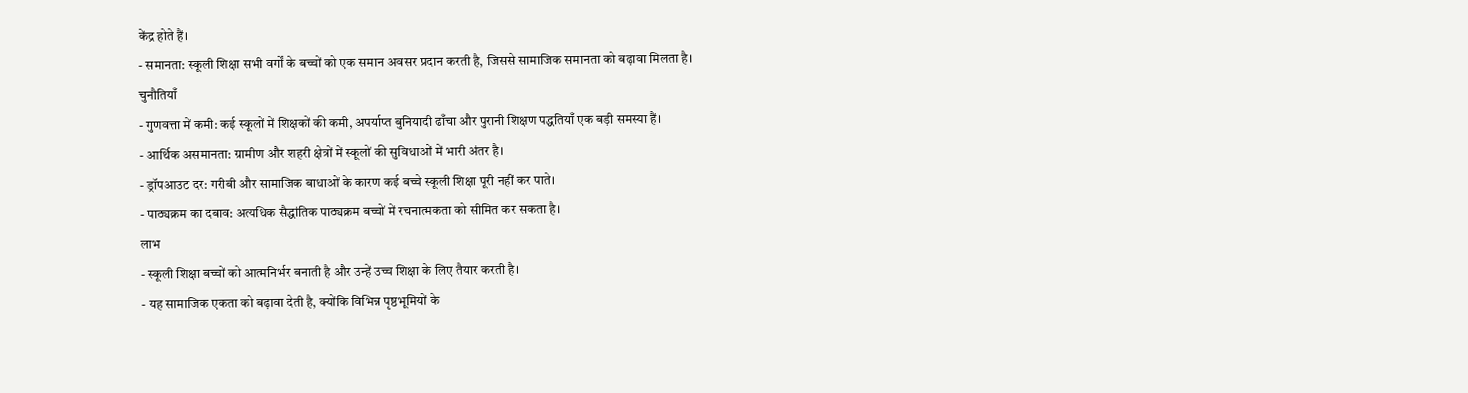केंद्र होते हैं।
- समानता: स्कूली शिक्षा सभी वर्गों के बच्चों को एक समान अवसर प्रदान करती है, जिससे सामाजिक समानता को बढ़ावा मिलता है।
चुनौतियाँ
- गुणवत्ता में कमी: कई स्कूलों में शिक्षकों की कमी, अपर्याप्त बुनियादी ढाँचा और पुरानी शिक्षण पद्धतियाँ एक बड़ी समस्या हैं।
- आर्थिक असमानता: ग्रामीण और शहरी क्षेत्रों में स्कूलों की सुविधाओं में भारी अंतर है।
- ड्रॉपआउट दर: गरीबी और सामाजिक बाधाओं के कारण कई बच्चे स्कूली शिक्षा पूरी नहीं कर पाते।
- पाठ्यक्रम का दबाव: अत्यधिक सैद्धांतिक पाठ्यक्रम बच्चों में रचनात्मकता को सीमित कर सकता है।
लाभ
- स्कूली शिक्षा बच्चों को आत्मनिर्भर बनाती है और उन्हें उच्च शिक्षा के लिए तैयार करती है।
- यह सामाजिक एकता को बढ़ावा देती है, क्योंकि विभिन्न पृष्ठभूमियों के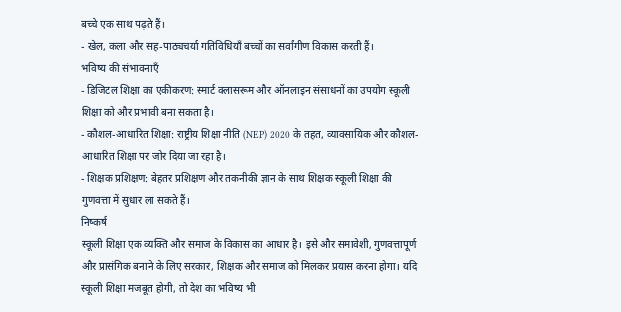बच्चे एक साथ पढ़ते हैं।
- खेल, कला और सह-पाठ्यचर्या गतिविधियाँ बच्चों का सर्वांगीण विकास करती हैं।
भविष्य की संभावनाएँ
- डिजिटल शिक्षा का एकीकरण: स्मार्ट क्लासरूम और ऑनलाइन संसाधनों का उपयोग स्कूली शिक्षा को और प्रभावी बना सकता है।
- कौशल-आधारित शिक्षा: राष्ट्रीय शिक्षा नीति (NEP) 2020 के तहत, व्यावसायिक और कौशल-आधारित शिक्षा पर जोर दिया जा रहा है।
- शिक्षक प्रशिक्षण: बेहतर प्रशिक्षण और तकनीकी ज्ञान के साथ शिक्षक स्कूली शिक्षा की गुणवत्ता में सुधार ला सकते हैं।
निष्कर्ष
स्कूली शिक्षा एक व्यक्ति और समाज के विकास का आधार है। इसे और समावेशी, गुणवत्तापूर्ण और प्रासंगिक बनाने के लिए सरकार, शिक्षक और समाज को मिलकर प्रयास करना होगा। यदि स्कूली शिक्षा मजबूत होगी, तो देश का भविष्य भी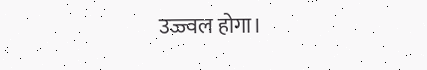उज्ज्वल होगा।